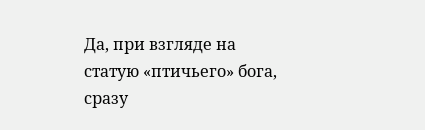Да, при взгляде на статую «птичьего» бога, сразу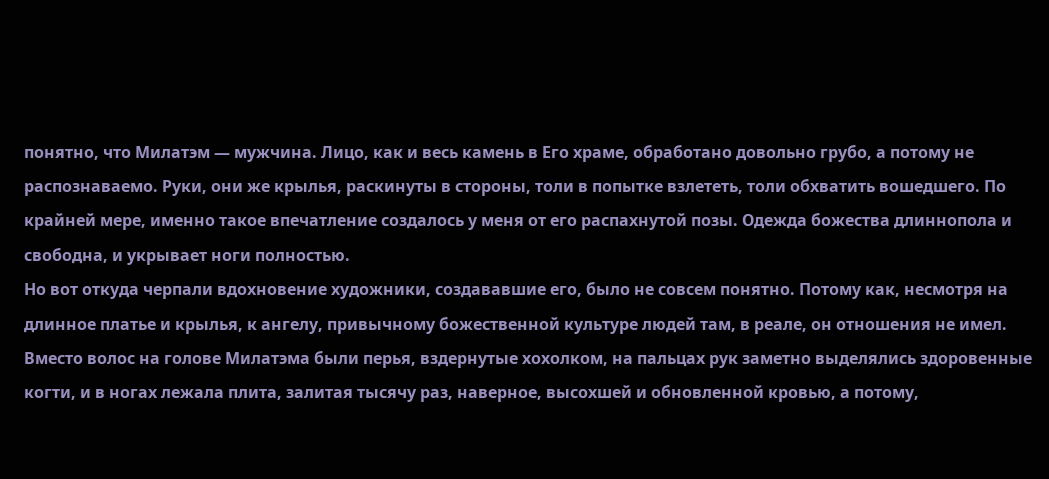понятно, что Милатэм — мужчина. Лицо, как и весь камень в Его храме, обработано довольно грубо, а потому не распознаваемо. Руки, они же крылья, раскинуты в стороны, толи в попытке взлететь, толи обхватить вошедшего. По крайней мере, именно такое впечатление создалось у меня от его распахнутой позы. Одежда божества длиннопола и свободна, и укрывает ноги полностью.
Но вот откуда черпали вдохновение художники, создававшие его, было не совсем понятно. Потому как, несмотря на длинное платье и крылья, к ангелу, привычному божественной культуре людей там, в реале, он отношения не имел. Вместо волос на голове Милатэма были перья, вздернутые хохолком, на пальцах рук заметно выделялись здоровенные когти, и в ногах лежала плита, залитая тысячу раз, наверное, высохшей и обновленной кровью, а потому,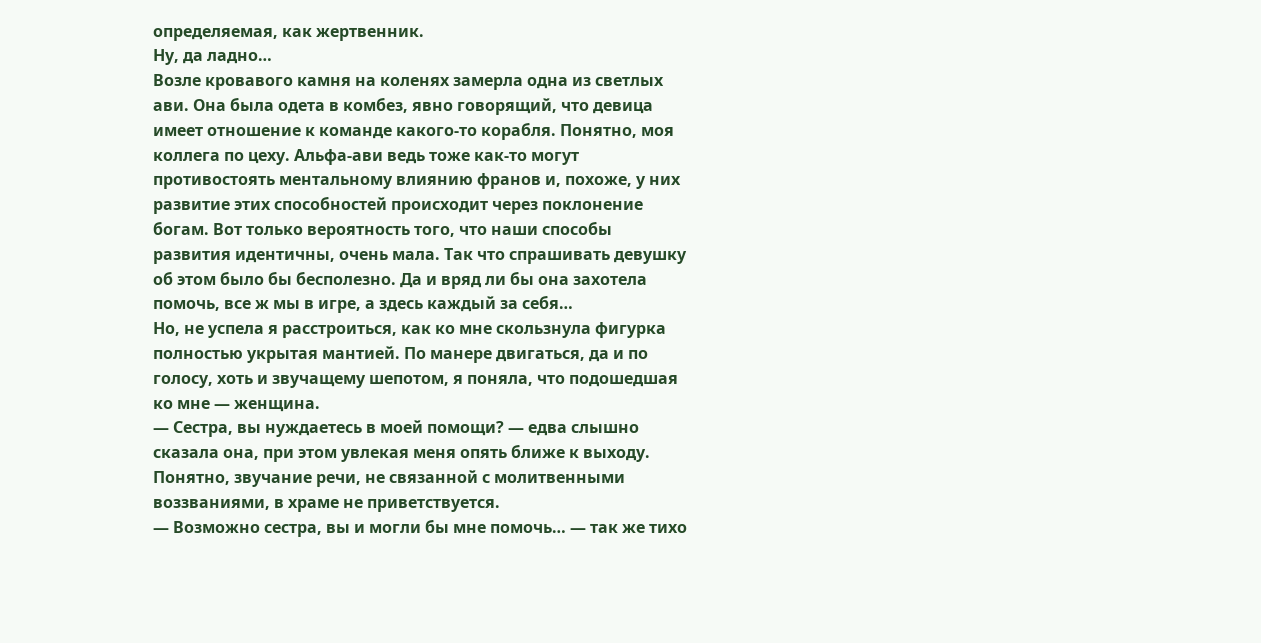определяемая, как жертвенник.
Ну, да ладно…
Возле кровавого камня на коленях замерла одна из светлых ави. Она была одета в комбез, явно говорящий, что девица имеет отношение к команде какого-то корабля. Понятно, моя коллега по цеху. Альфа-ави ведь тоже как-то могут противостоять ментальному влиянию франов и, похоже, у них развитие этих способностей происходит через поклонение богам. Вот только вероятность того, что наши способы развития идентичны, очень мала. Так что спрашивать девушку об этом было бы бесполезно. Да и вряд ли бы она захотела помочь, все ж мы в игре, а здесь каждый за себя…
Но, не успела я расстроиться, как ко мне скользнула фигурка полностью укрытая мантией. По манере двигаться, да и по голосу, хоть и звучащему шепотом, я поняла, что подошедшая ко мне — женщина.
— Сестра, вы нуждаетесь в моей помощи? — едва слышно сказала она, при этом увлекая меня опять ближе к выходу.
Понятно, звучание речи, не связанной с молитвенными воззваниями, в храме не приветствуется.
— Возможно сестра, вы и могли бы мне помочь… — так же тихо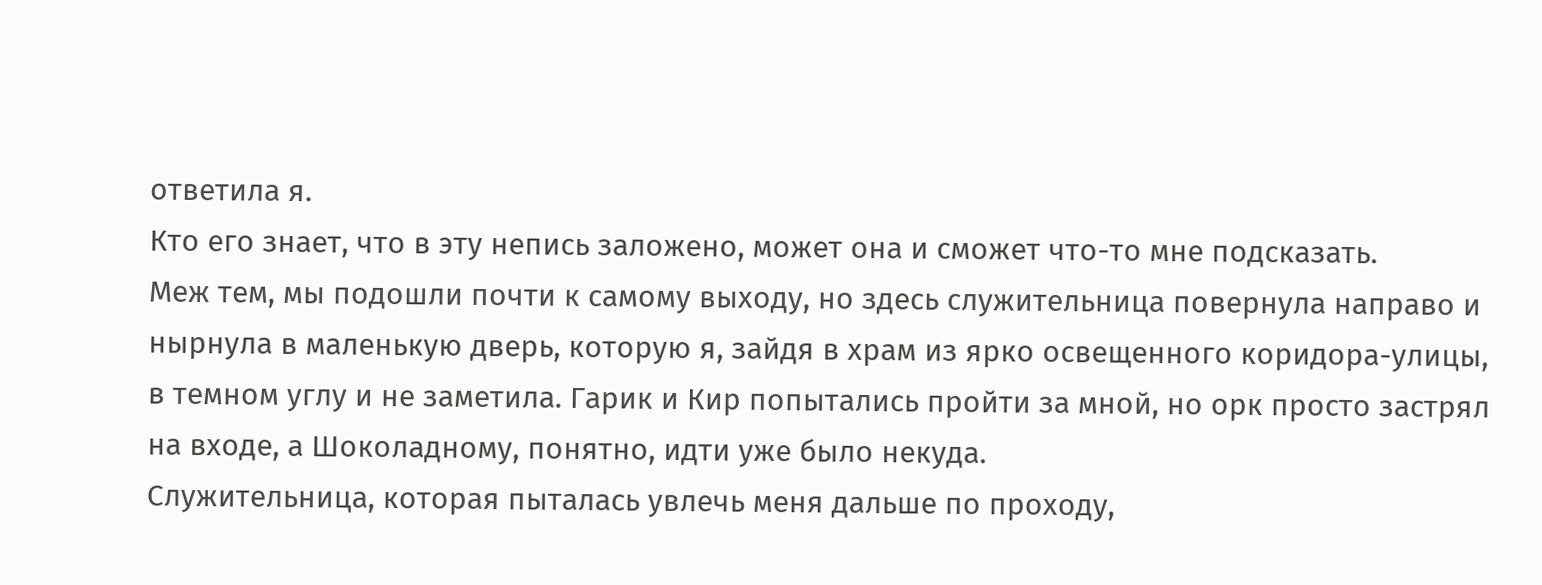ответила я.
Кто его знает, что в эту непись заложено, может она и сможет что-то мне подсказать.
Меж тем, мы подошли почти к самому выходу, но здесь служительница повернула направо и нырнула в маленькую дверь, которую я, зайдя в храм из ярко освещенного коридора-улицы, в темном углу и не заметила. Гарик и Кир попытались пройти за мной, но орк просто застрял на входе, а Шоколадному, понятно, идти уже было некуда.
Служительница, которая пыталась увлечь меня дальше по проходу,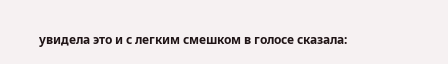увидела это и с легким смешком в голосе сказала: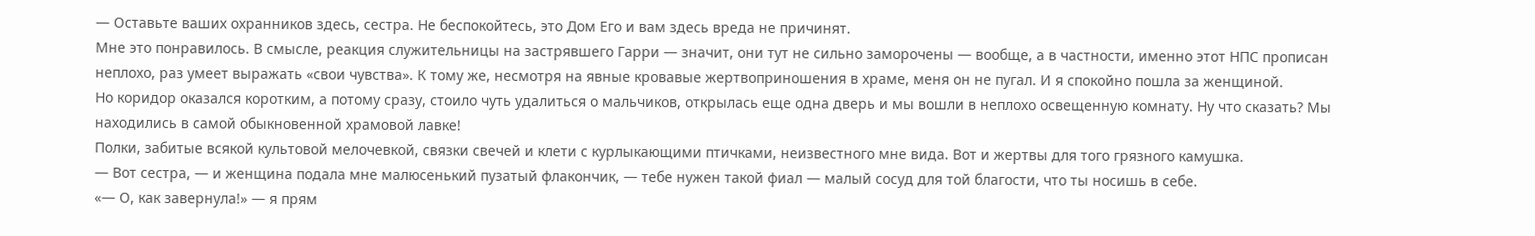— Оставьте ваших охранников здесь, сестра. Не беспокойтесь, это Дом Его и вам здесь вреда не причинят.
Мне это понравилось. В смысле, реакция служительницы на застрявшего Гарри — значит, они тут не сильно заморочены — вообще, а в частности, именно этот НПС прописан неплохо, раз умеет выражать «свои чувства». К тому же, несмотря на явные кровавые жертвоприношения в храме, меня он не пугал. И я спокойно пошла за женщиной.
Но коридор оказался коротким, а потому сразу, стоило чуть удалиться о мальчиков, открылась еще одна дверь и мы вошли в неплохо освещенную комнату. Ну что сказать? Мы находились в самой обыкновенной храмовой лавке!
Полки, забитые всякой культовой мелочевкой, связки свечей и клети с курлыкающими птичками, неизвестного мне вида. Вот и жертвы для того грязного камушка.
— Вот сестра, — и женщина подала мне малюсенький пузатый флакончик, — тебе нужен такой фиал — малый сосуд для той благости, что ты носишь в себе.
«— О, как завернула!» — я прям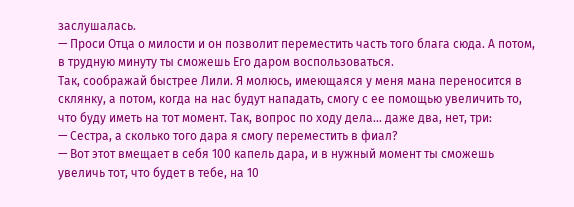заслушалась.
— Проси Отца о милости и он позволит переместить часть того блага сюда. А потом, в трудную минуту ты сможешь Его даром воспользоваться.
Так, соображай быстрее Лили. Я молюсь, имеющаяся у меня мана переносится в склянку, а потом, когда на нас будут нападать, смогу с ее помощью увеличить то, что буду иметь на тот момент. Так, вопрос по ходу дела… даже два, нет, три:
— Сестра, а сколько того дара я смогу переместить в фиал?
— Вот этот вмещает в себя 100 капель дара, и в нужный момент ты сможешь увеличь тот, что будет в тебе, на 10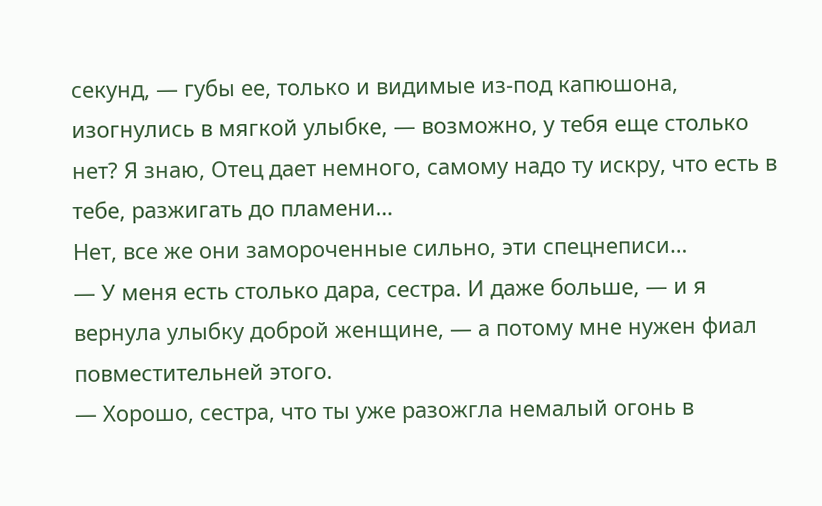секунд, — губы ее, только и видимые из-под капюшона, изогнулись в мягкой улыбке, — возможно, у тебя еще столько нет? Я знаю, Отец дает немного, самому надо ту искру, что есть в тебе, разжигать до пламени…
Нет, все же они замороченные сильно, эти спецнеписи…
— У меня есть столько дара, сестра. И даже больше, — и я вернула улыбку доброй женщине, — а потому мне нужен фиал повместительней этого.
— Хорошо, сестра, что ты уже разожгла немалый огонь в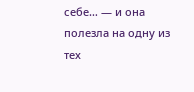себе… — и она полезла на одну из тех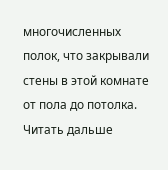многочисленных полок, что закрывали стены в этой комнате от пола до потолка.
Читать дальше